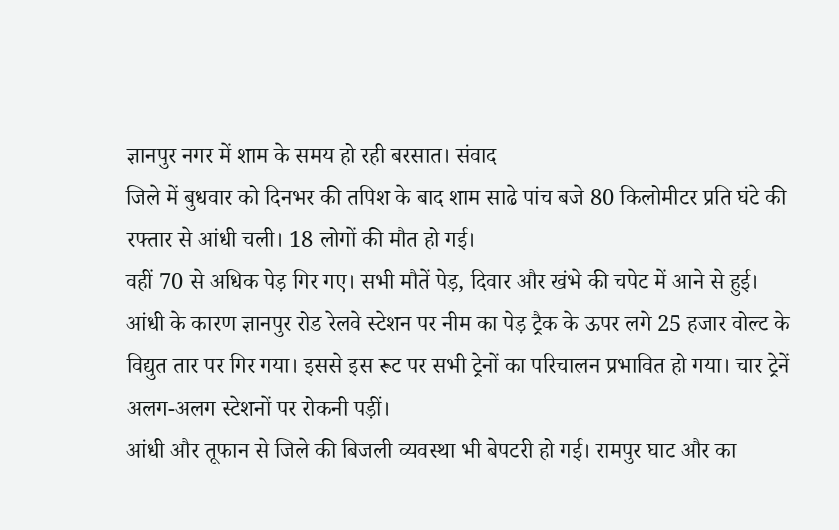ज्ञानपुर नगर में शाम के समय हो रही बरसात। संवाद
जिले में बुधवार को दिनभर की तपिश के बाद शाम साढे पांच बजे 80 किलोमीटर प्रति घंटे की रफ्तार से आंधी चली। 18 लोगों की मौत हो गई।
वहीं 70 से अधिक पेड़ गिर गए। सभी मौतें पेड़, दिवार और खंभे की चपेट में आने से हुई। आंधी के कारण ज्ञानपुर रोड रेलवे स्टेशन पर नीम का पेड़ ट्रैक के ऊपर लगे 25 हजार वोल्ट के विद्युत तार पर गिर गया। इससे इस रूट पर सभी ट्रेनों का परिचालन प्रभावित हो गया। चार ट्रेनें अलग-अलग स्टेशनों पर रोकनी पड़ीं।
आंधी और तूफान से जिले की बिजली व्यवस्था भी बेपटरी हो गई। रामपुर घाट और का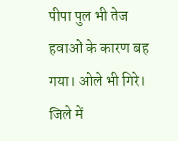पीपा पुल भी तेज हवाओं के कारण बह गया। ओले भी गिरे।
जिले में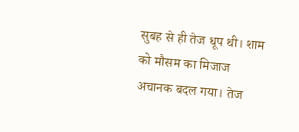सुबह से ही तेज धूप थी। शाम को मौसम का मिजाज अचानक बदल गया। तेज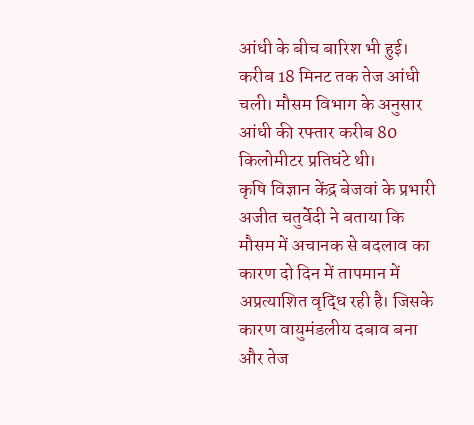आंधी के बीच बारिश भी हुई। करीब 18 मिनट तक तेज आंधी चली। मौसम विभाग के अनुसार आंधी की रफ्तार करीब 80 किलोमीटर प्रतिघंटे थी।
कृषि विज्ञान केंद्र बेजवां के प्रभारी अजीत चतुर्वेदी ने बताया कि मौसम में अचानक से बदलाव का कारण दो दिन में तापमान में अप्रत्याशित वृद्धि रही है। जिसके कारण वायुमंडलीय दबाव बना और तेज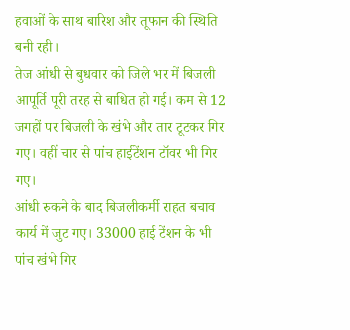हवाओं के साथ बारिश और तूफान की स्थिति बनी रही।
तेज आंधी से बुधवार को जिले भर में बिजली आपूर्ति पूरी तरह से बाधित हो गई। कम से 12 जगहों पर बिजली के खंभे और तार टूटकर गिर गए। वहीं चार से पांच हाईटेंशन टॉवर भी गिर गए।
आंधी रुकने के बाद बिजलीकर्मी राहत बचाव कार्य में जुट गए। 33000 हाई टेंशन के भी पांच खंभे गिर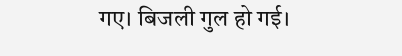गए। बिजली गुल हो गई।